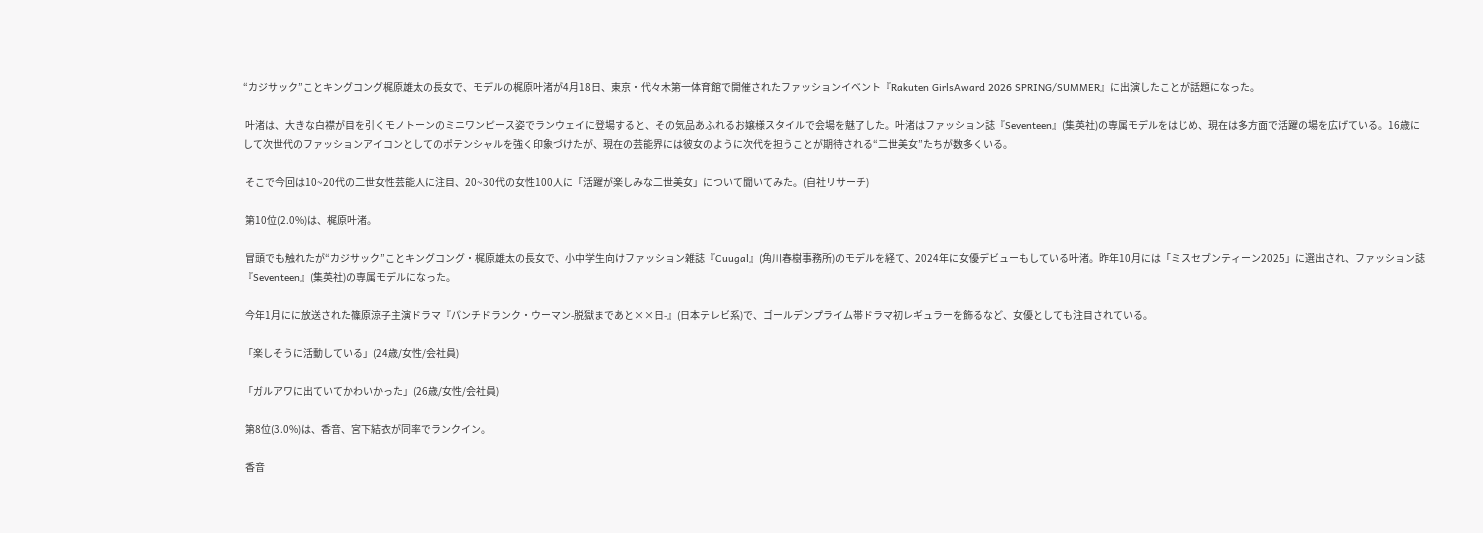“カジサック”ことキングコング梶原雄太の長女で、モデルの梶原叶渚が4月18日、東京・代々木第一体育館で開催されたファッションイベント『Rakuten GirlsAward 2026 SPRING/SUMMER』に出演したことが話題になった。

 叶渚は、大きな白襟が目を引くモノトーンのミニワンピース姿でランウェイに登場すると、その気品あふれるお嬢様スタイルで会場を魅了した。叶渚はファッション誌『Seventeen』(集英社)の専属モデルをはじめ、現在は多方面で活躍の場を広げている。16歳にして次世代のファッションアイコンとしてのポテンシャルを強く印象づけたが、現在の芸能界には彼女のように次代を担うことが期待される“二世美女”たちが数多くいる。

 そこで今回は10~20代の二世女性芸能人に注目、20~30代の女性100人に「活躍が楽しみな二世美女」について聞いてみた。(自社リサーチ)

 第10位(2.0%)は、梶原叶渚。

 冒頭でも触れたが“カジサック”ことキングコング・梶原雄太の長女で、小中学生向けファッション雑誌『Cuugal』(角川春樹事務所)のモデルを経て、2024年に女優デビューもしている叶渚。昨年10月には「ミスセブンティーン2025」に選出され、ファッション誌『Seventeen』(集英社)の専属モデルになった。

 今年1月にに放送された篠原涼子主演ドラマ『パンチドランク・ウーマン-脱獄まであと××日-』(日本テレビ系)で、ゴールデンプライム帯ドラマ初レギュラーを飾るなど、女優としても注目されている。

「楽しそうに活動している」(24歳/女性/会社員)

「ガルアワに出ていてかわいかった」(26歳/女性/会社員)

 第8位(3.0%)は、香音、宮下結衣が同率でランクイン。

 香音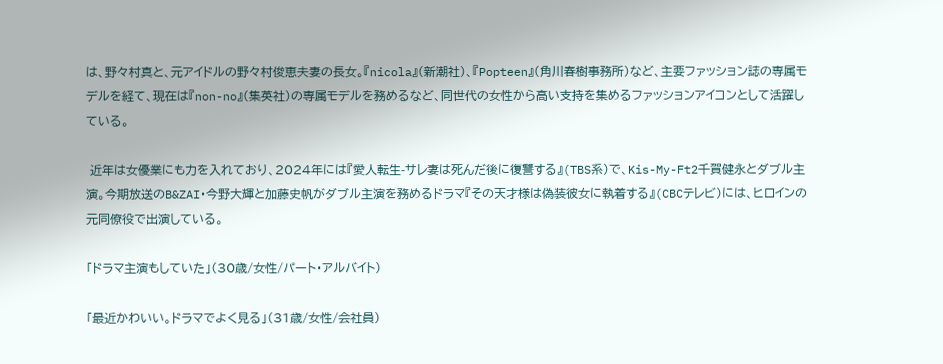は、野々村真と、元アイドルの野々村俊恵夫妻の長女。『nicola』(新潮社)、『Popteen』(角川春樹事務所)など、主要ファッション誌の専属モデルを経て、現在は『non-no』(集英社)の専属モデルを務めるなど、同世代の女性から高い支持を集めるファッションアイコンとして活躍している。

 近年は女優業にも力を入れており、2024年には『愛人転生-サレ妻は死んだ後に復讐する』(TBS系)で、Kis-My-Ft2千賀健永とダブル主演。今期放送のB&ZAI・今野大輝と加藤史帆がダブル主演を務めるドラマ『その天才様は偽装彼女に執着する』(CBCテレビ)には、ヒロインの元同僚役で出演している。

「ドラマ主演もしていた」(30歳/女性/パート・アルバイト)

「最近かわいい。ドラマでよく見る」(31歳/女性/会社員)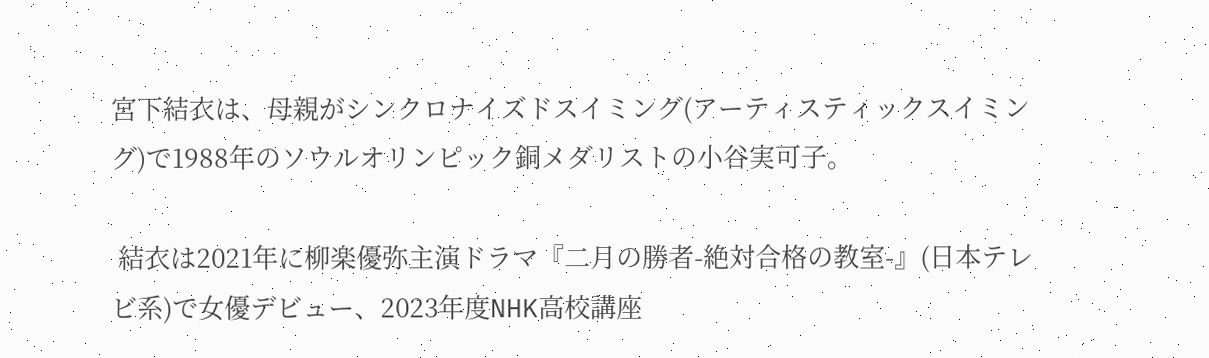宮下結衣は、母親がシンクロナイズドスイミング(アーティスティックスイミング)で1988年のソウルオリンピック銅メダリストの小谷実可子。

 結衣は2021年に柳楽優弥主演ドラマ『二月の勝者-絶対合格の教室-』(日本テレビ系)で女優デビュー、2023年度NHK高校講座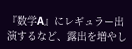『数学A』にレギュラー出演するなど、露出を増やし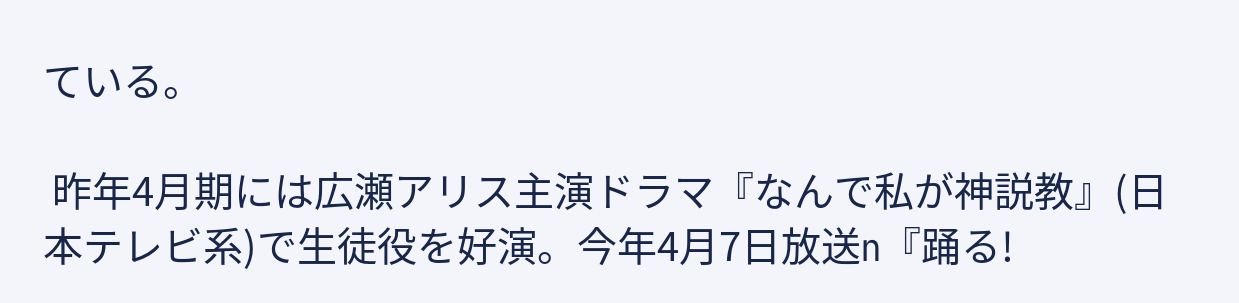ている。

 昨年4月期には広瀬アリス主演ドラマ『なんで私が神説教』(日本テレビ系)で生徒役を好演。今年4月7日放送n『踊る!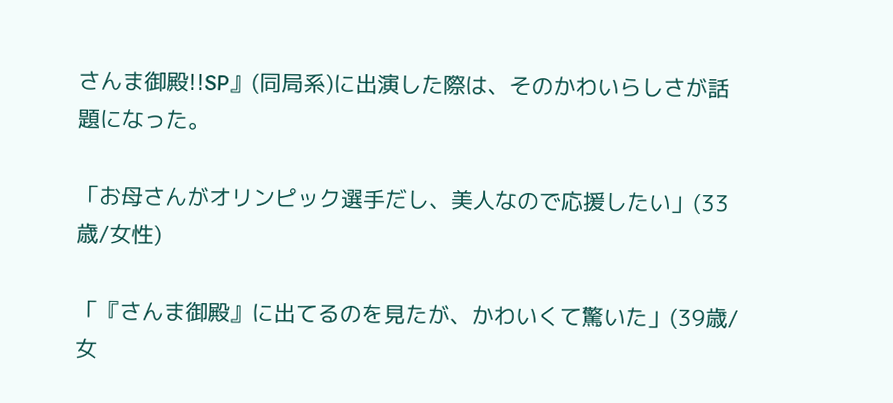さんま御殿!!SP』(同局系)に出演した際は、そのかわいらしさが話題になった。

「お母さんがオリンピック選手だし、美人なので応援したい」(33歳/女性)

「『さんま御殿』に出てるのを見たが、かわいくて驚いた」(39歳/女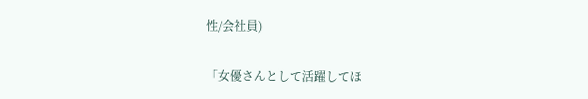性/会社員)

「女優さんとして活躍してほ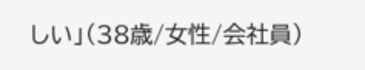しい」(38歳/女性/会社員)